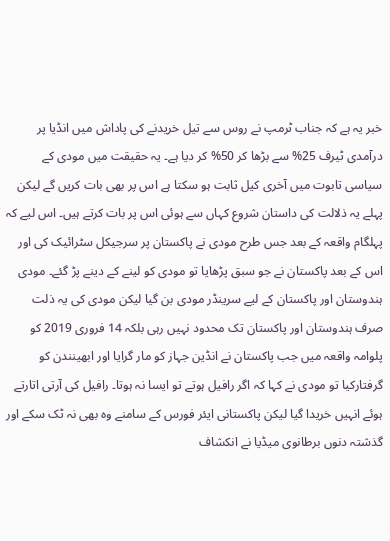خبر یہ ہے کہ جناب ٹرمپ نے روس سے تیل خریدنے کی پاداش میں انڈیا پر درآمدی ٹیرف 25% سے بڑھا کر 50% کر دیا ہے۔ یہ حقیقت میں مودی کے سیاسی تابوت میں آخری کیل ثابت ہو سکتا ہے اس پر بھی بات کریں گے لیکن پہلے یہ ذلالت کی داستان شروع کہاں سے ہوئی اس پر بات کرتے ہیں۔ اس لیے کہ پہلگام واقعہ کے بعد جس طرح مودی نے پاکستان پر سرجیکل سٹرائیک کی اور اس کے بعد پاکستان نے جو سبق پڑھایا تو مودی کو لینے کے دینے پڑ گئے۔ مودی ہندوستان اور پاکستان کے لیے سرینڈر مودی بن گیا لیکن مودی کی یہ ذلت صرف ہندوستان اور پاکستان تک محدود نہیں رہی بلکہ 14 فروری 2019 کو پلوامہ واقعہ میں جب پاکستان نے انڈین جہاز کو مار گرایا اور ابھینندن کو گرفتارکیا تو مودی نے کہا کہ اگر رافیل ہوتے تو ایسا نہ ہوتا۔ رافیل کی آرتی اتارتے ہوئے انہیں خریدا گیا لیکن پاکستانی ایئر فورس کے سامنے وہ بھی نہ ٹک سکے اور گذشتہ دنوں برطانوی میڈیا نے انکشاف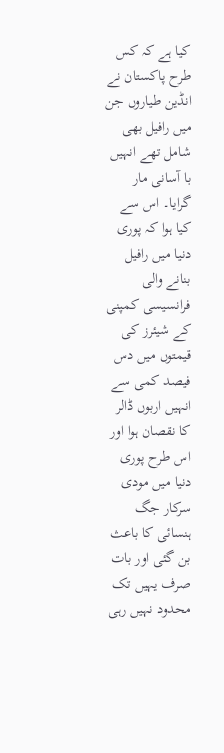کیا ہے کہ کس طرح پاکستان نے انڈین طیاروں جن میں رافیل بھی شامل تھے انہیں با آسانی مار گرایا۔ اس سے کیا ہوا کہ پوری دنیا میں رافیل بنانے والی فرانسیسی کمپنی کے شیئرز کی قیمتوں میں دس فیصد کمی سے انہیں اربوں ڈالر کا نقصان ہوا اور اس طرح پوری دنیا میں مودی سرکار جگ ہنسائی کا باعث بن گئی اور بات صرف یہیں تک محدود نہیں رہی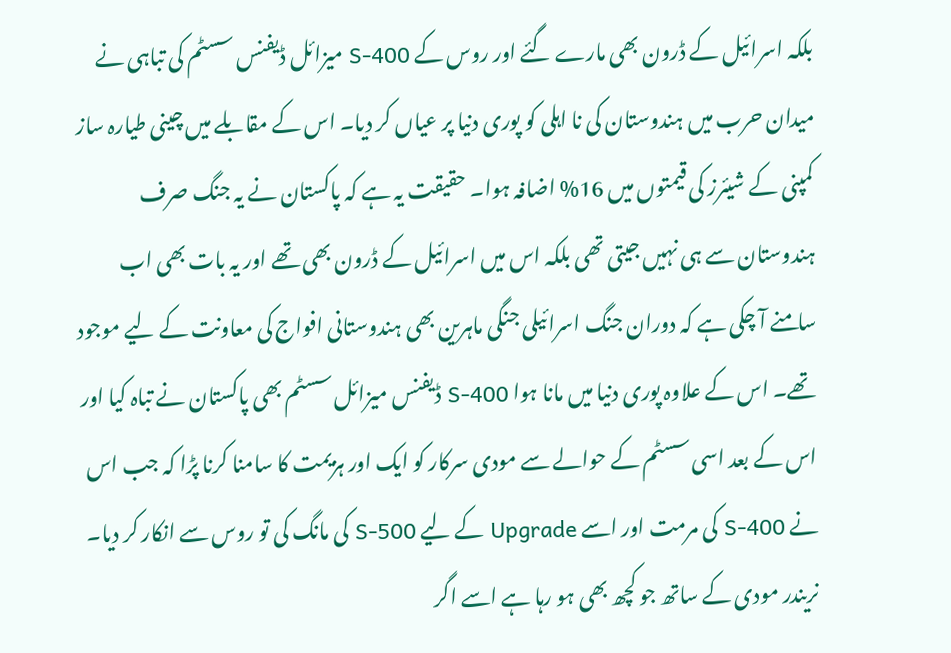بلکہ اسرائیل کے ڈرون بھی مارے گئے اور روس کے S-400 میزائل ڈیفنس سسٹم کی تباہی نے میدان حرب میں ہندوستان کی نا اہلی کو پوری دنیا پر عیاں کر دیا۔ اس کے مقابلے میں چینی طیارہ ساز کمپنی کے شیئرز کی قیمتوں میں 16% اضافہ ہوا۔ حقیقت یہ ہے کہ پاکستان نے یہ جنگ صرف ہندوستان سے ہی نہیں جیتی تھی بلکہ اس میں اسرائیل کے ڈرون بھی تھے اور یہ بات بھی اب سامنے آ چکی ہے کہ دوران جنگ اسرائیلی جنگی ماہرین بھی ہندوستانی افواج کی معاونت کے لیے موجود تھے۔ اس کے علاوہ پوری دنیا میں مانا ہوا S-400 ڈیفنس میزائل سسٹم بھی پاکستان نے تباہ کیا اور اس کے بعد اسی سسٹم کے حوالے سے مودی سرکار کو ایک اور ہزیمت کا سامنا کرنا پڑا کہ جب اس نے S-400 کی مرمت اور اسے Upgrade کے لیے S-500 کی مانگ کی تو روس سے انکار کر دیا۔
نریندر مودی کے ساتھ جو کچھ بھی ہو رہا ہے اسے اگر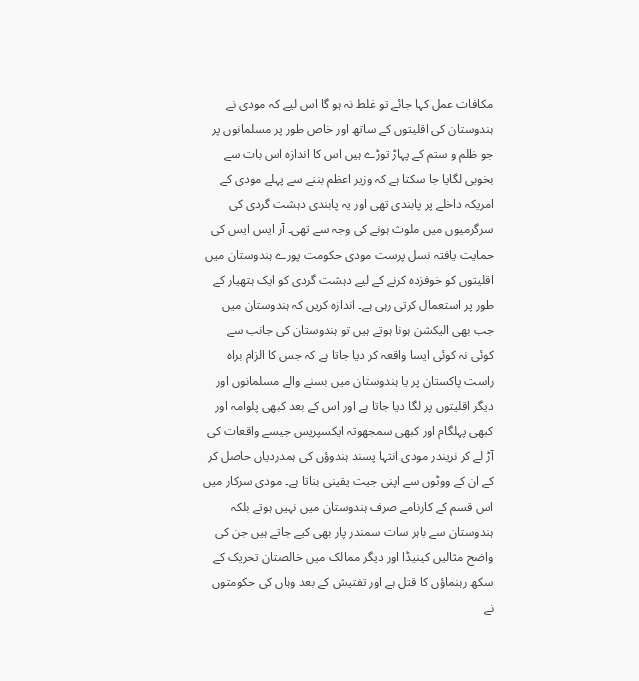مکافات عمل کہا جائے تو غلط نہ ہو گا اس لیے کہ مودی نے ہندوستان کی اقلیتوں کے ساتھ اور خاص طور پر مسلمانوں پر جو ظلم و ستم کے پہاڑ توڑے ہیں اس کا اندازہ اس بات سے بخوبی لگایا جا سکتا ہے کہ وزیر اعظم بننے سے پہلے مودی کے امریکہ داخلے پر پابندی تھی اور یہ پابندی دہشت گردی کی سرگرمیوں میں ملوث ہونے کی وجہ سے تھی۔ آر ایس ایس کی حمایت یافتہ نسل پرست مودی حکومت پورے ہندوستان میں اقلیتوں کو خوفزدہ کرنے کے لیے دہشت گردی کو ایک ہتھیار کے طور پر استعمال کرتی رہی ہے۔ اندازہ کریں کہ ہندوستان میں جب بھی الیکشن ہونا ہوتے ہیں تو ہندوستان کی جانب سے کوئی نہ کوئی ایسا واقعہ کر دیا جاتا ہے کہ جس کا الزام براہ راست پاکستان پر یا ہندوستان میں بسنے والے مسلمانوں اور دیگر اقلیتوں پر لگا دیا جاتا ہے اور اس کے بعد کبھی پلوامہ اور کبھی پہلگام اور کبھی سمجھوتہ ایکسپریس جیسے واقعات کی آڑ لے کر نریندر مودی انتہا پسند ہندوؤں کی ہمدردیاں حاصل کر کے ان کے ووٹوں سے اپنی جیت یقینی بناتا ہے۔ مودی سرکار میں اس قسم کے کارنامے صرف ہندوستان میں نہیں ہوتے بلکہ ہندوستان سے باہر سات سمندر پار بھی کیے جاتے ہیں جن کی واضح مثالیں کینیڈا اور دیگر ممالک میں خالصتان تحریک کے سکھ رہنماؤں کا قتل ہے اور تفتیش کے بعد وہاں کی حکومتوں نے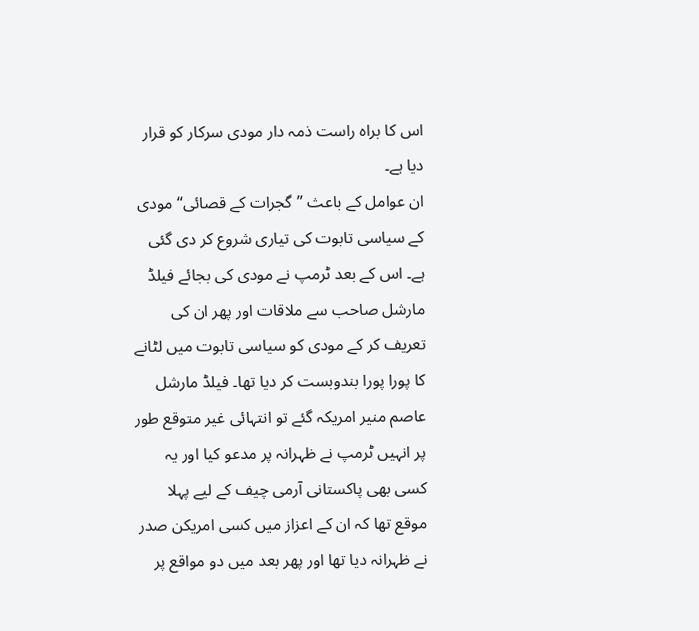اس کا براہ راست ذمہ دار مودی سرکار کو قرار دیا ہے۔
ان عوامل کے باعث ”گجرات کے قصائی“ مودی کے سیاسی تابوت کی تیاری شروع کر دی گئی ہے۔ اس کے بعد ٹرمپ نے مودی کی بجائے فیلڈ مارشل صاحب سے ملاقات اور پھر ان کی تعریف کر کے مودی کو سیاسی تابوت میں لٹانے کا پورا پورا بندوبست کر دیا تھا۔ فیلڈ مارشل عاصم منیر امریکہ گئے تو انتہائی غیر متوقع طور پر انہیں ٹرمپ نے ظہرانہ پر مدعو کیا اور یہ کسی بھی پاکستانی آرمی چیف کے لیے پہلا موقع تھا کہ ان کے اعزاز میں کسی امریکن صدر نے ظہرانہ دیا تھا اور پھر بعد میں دو مواقع پر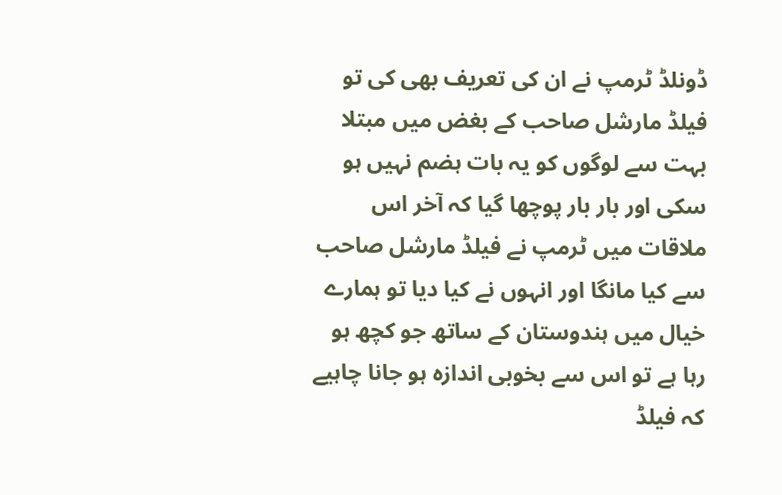ڈونلڈ ٹرمپ نے ان کی تعریف بھی کی تو فیلڈ مارشل صاحب کے بغض میں مبتلا بہت سے لوگوں کو یہ بات ہضم نہیں ہو سکی اور بار بار پوچھا گیا کہ آخر اس ملاقات میں ٹرمپ نے فیلڈ مارشل صاحب سے کیا مانگا اور انہوں نے کیا دیا تو ہمارے خیال میں ہندوستان کے ساتھ جو کچھ ہو رہا ہے تو اس سے بخوبی اندازہ ہو جانا چاہیے کہ فیلڈ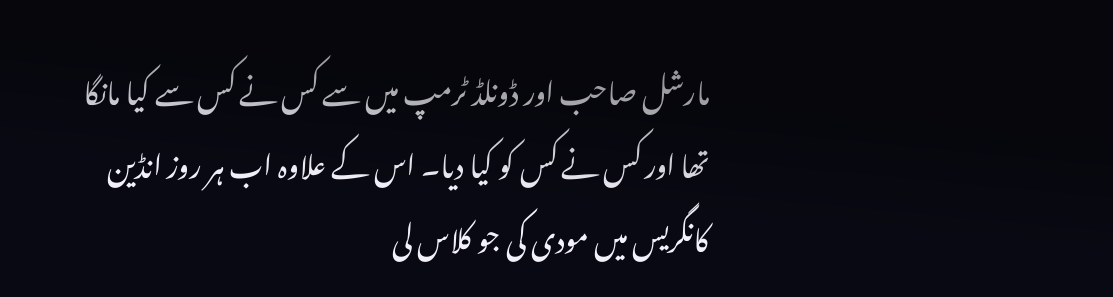مارشل صاحب اور ڈونلڈ ٹرمپ میں سے کس نے کس سے کیا مانگا تھا اور کس نے کس کو کیا دیا۔ اس کے علاوہ اب ہر روز انڈین کانگریس میں مودی کی جو کلاس لی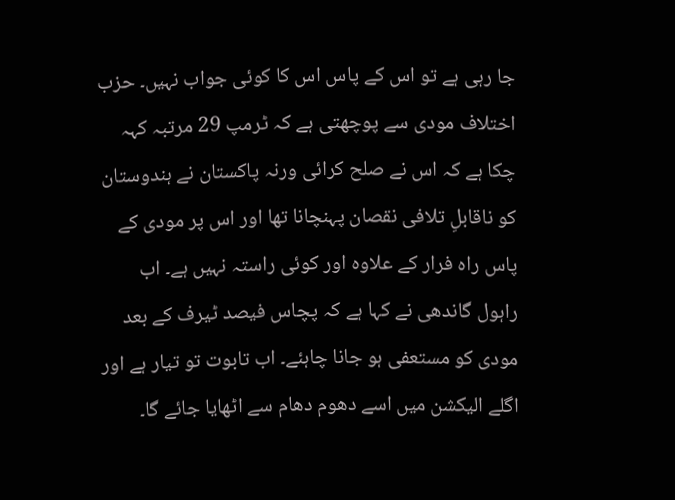جا رہی ہے تو اس کے پاس اس کا کوئی جواب نہیں۔ حزب اختلاف مودی سے پوچھتی ہے کہ ٹرمپ 29 مرتبہ کہہ چکا ہے کہ اس نے صلح کرائی ورنہ پاکستان نے ہندوستان کو ناقابلِ تلافی نقصان پہنچانا تھا اور اس پر مودی کے پاس راہ فرار کے علاوہ اور کوئی راستہ نہیں ہے۔ اب راہول گاندھی نے کہا ہے کہ پچاس فیصد ٹیرف کے بعد مودی کو مستعفی ہو جانا چاہئے۔ اب تابوت تو تیار ہے اور اگلے الیکشن میں اسے دھوم دھام سے اٹھایا جائے گا۔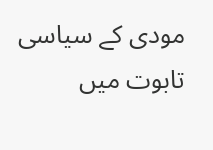مودی کے سیاسی تابوت میں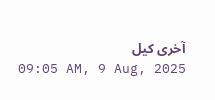آخری کیل
09:05 AM, 9 Aug, 2025